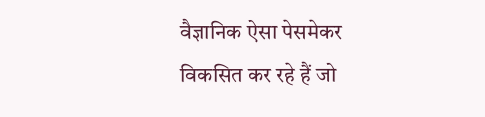वैज्ञानिक ऐसा पेसमेकर विकसित कर रहे हैं जो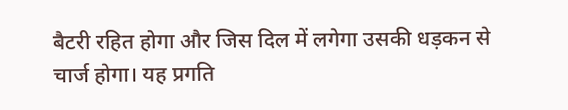बैटरी रहित होगा और जिस दिल में लगेगा उसकी धड़कन से चार्ज होगा। यह प्रगति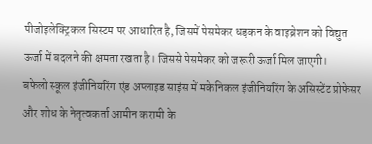पीजोइलेक्ट्रिकल सिस्टम पर आधारित है, जिसमें पेसमेकर धड़कन के वाइब्रेशन को विद्युत ऊर्जा में बदलने की क्षमता रखता है। जिससे पेसमेकर को जरूरी ऊर्जा मिल जाएगी।
बफेलो स्कूल इंजीनियरिंग एंड अप्लाइड साइंस में मकेनिकल इंजीनियरिंग के असिस्टेंट प्रोफेसर और शोध के नेतृत्वकर्ता आमीन करामी के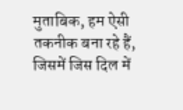मुताबिक, हम ऐसी तकनीक बना रहे हैं, जिसमें जिस दिल में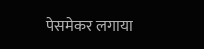पेसमेकर लगाया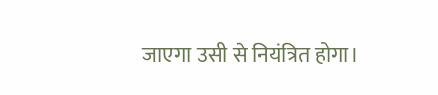जाएगा उसी से नियंत्रित होगा।